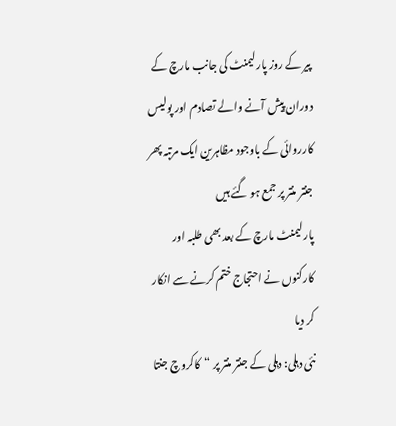پیر کے روز پارلیمنٹ کی جانب مارچ کے دوران پیش آنے والے تصادم اور پولیس کارروائی کے باوجود مظاہرین ایک مرتبہ پھر جنتر منتر پر جمع ہو گئے ہیں
پارلیمنٹ مارچ کے بعد بھی طلبہ اور کارکنوں نے احتجاج ختم کرنے سے انکار کر دیا
نئی دہلی: دہلی کے جنتر منتر پر “کاکروچ جنتا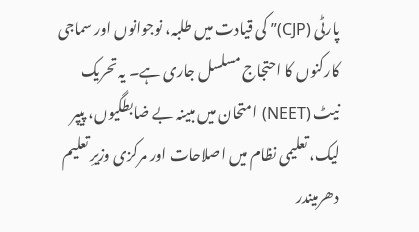پارٹی (CJP)” کی قیادت میں طلبہ، نوجوانوں اور سماجی کارکنوں کا احتجاج مسلسل جاری ہے۔ یہ تحریک نیٹ (NEET) امتحان میں مبینہ بے ضابطگیوں، پیپر لیک، تعلیمی نظام میں اصلاحات اور مرکزی وزیرِ تعلیم دھرمیندر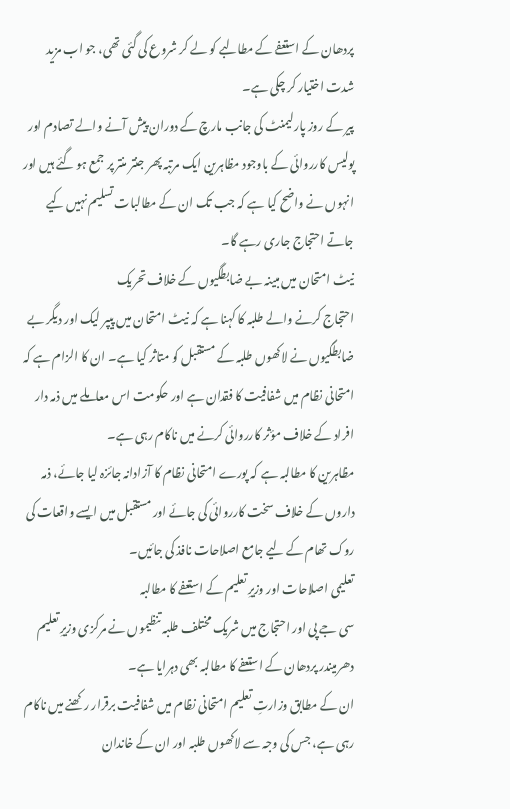پردھان کے استعفے کے مطالبے کو لے کر شروع کی گئی تھی، جو اب مزید شدت اختیار کر چکی ہے۔
پیر کے روز پارلیمنٹ کی جانب مارچ کے دوران پیش آنے والے تصادم اور پولیس کارروائی کے باوجود مظاہرین ایک مرتبہ پھر جنتر منتر پر جمع ہو گئے ہیں اور انہوں نے واضح کیا ہے کہ جب تک ان کے مطالبات تسلیم نہیں کیے جاتے احتجاج جاری رہے گا۔
نیٹ امتحان میں مبینہ بے ضابطگیوں کے خلاف تحریک
احتجاج کرنے والے طلبہ کا کہنا ہے کہ نیٹ امتحان میں پیپر لیک اور دیگر بے ضابطگیوں نے لاکھوں طلبہ کے مستقبل کو متاثر کیا ہے۔ ان کا الزام ہے کہ امتحانی نظام میں شفافیت کا فقدان ہے اور حکومت اس معاملے میں ذمہ دار افراد کے خلاف مؤثر کارروائی کرنے میں ناکام رہی ہے۔
مظاہرین کا مطالبہ ہے کہ پورے امتحانی نظام کا آزادانہ جائزہ لیا جائے، ذمہ داروں کے خلاف سخت کارروائی کی جائے اور مستقبل میں ایسے واقعات کی روک تھام کے لیے جامع اصلاحات نافذ کی جائیں۔
تعلیمی اصلاحات اور وزیرِ تعلیم کے استعفے کا مطالبہ
سی جے پی اور احتجاج میں شریک مختلف طلبہ تنظیموں نے مرکزی وزیرِ تعلیم دھرمیندر پردھان کے استعفے کا مطالبہ بھی دہرایا ہے۔
ان کے مطابق وزارتِ تعلیم امتحانی نظام میں شفافیت برقرار رکھنے میں ناکام رہی ہے، جس کی وجہ سے لاکھوں طلبہ اور ان کے خاندان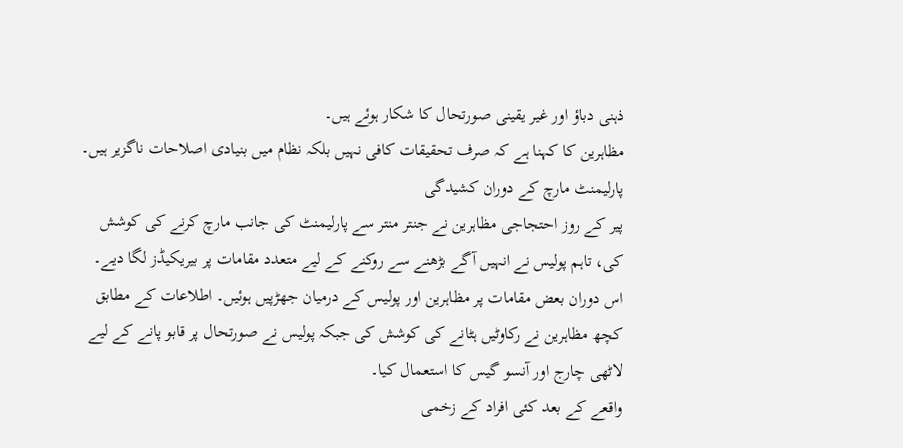ذہنی دباؤ اور غیر یقینی صورتحال کا شکار ہوئے ہیں۔
مظاہرین کا کہنا ہے کہ صرف تحقیقات کافی نہیں بلکہ نظام میں بنیادی اصلاحات ناگزیر ہیں۔
پارلیمنٹ مارچ کے دوران کشیدگی
پیر کے روز احتجاجی مظاہرین نے جنتر منتر سے پارلیمنٹ کی جانب مارچ کرنے کی کوشش کی، تاہم پولیس نے انہیں آگے بڑھنے سے روکنے کے لیے متعدد مقامات پر بیریکیڈز لگا دیے۔
اس دوران بعض مقامات پر مظاہرین اور پولیس کے درمیان جھڑپیں ہوئیں۔ اطلاعات کے مطابق کچھ مظاہرین نے رکاوٹیں ہٹانے کی کوشش کی جبکہ پولیس نے صورتحال پر قابو پانے کے لیے لاٹھی چارج اور آنسو گیس کا استعمال کیا۔
واقعے کے بعد کئی افراد کے زخمی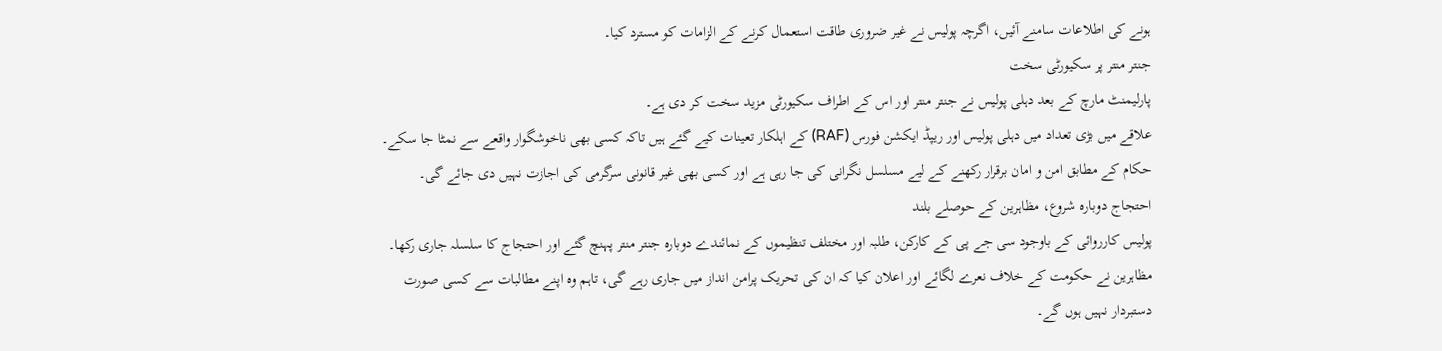ہونے کی اطلاعات سامنے آئیں، اگرچہ پولیس نے غیر ضروری طاقت استعمال کرنے کے الزامات کو مسترد کیا۔
جنتر منتر پر سکیورٹی سخت
پارلیمنٹ مارچ کے بعد دہلی پولیس نے جنتر منتر اور اس کے اطراف سکیورٹی مزید سخت کر دی ہے۔
علاقے میں بڑی تعداد میں دہلی پولیس اور ریپڈ ایکشن فورس (RAF) کے اہلکار تعینات کیے گئے ہیں تاکہ کسی بھی ناخوشگوار واقعے سے نمٹا جا سکے۔
حکام کے مطابق امن و امان برقرار رکھنے کے لیے مسلسل نگرانی کی جا رہی ہے اور کسی بھی غیر قانونی سرگرمی کی اجازت نہیں دی جائے گی۔
احتجاج دوبارہ شروع، مظاہرین کے حوصلے بلند
پولیس کارروائی کے باوجود سی جے پی کے کارکن، طلبہ اور مختلف تنظیموں کے نمائندے دوبارہ جنتر منتر پہنچ گئے اور احتجاج کا سلسلہ جاری رکھا۔
مظاہرین نے حکومت کے خلاف نعرے لگائے اور اعلان کیا کہ ان کی تحریک پرامن انداز میں جاری رہے گی، تاہم وہ اپنے مطالبات سے کسی صورت دستبردار نہیں ہوں گے۔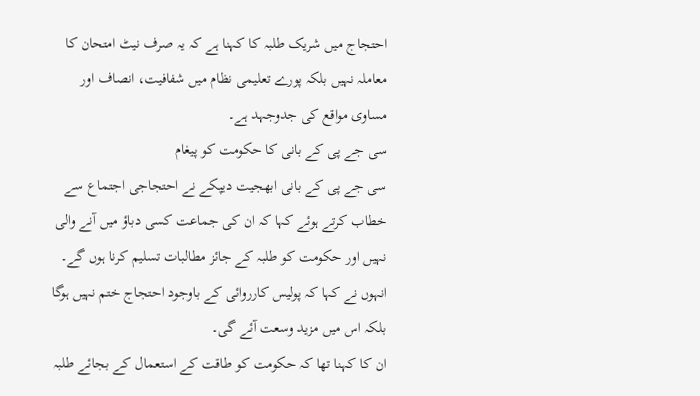احتجاج میں شریک طلبہ کا کہنا ہے کہ یہ صرف نیٹ امتحان کا معاملہ نہیں بلکہ پورے تعلیمی نظام میں شفافیت، انصاف اور مساوی مواقع کی جدوجہد ہے۔
سی جے پی کے بانی کا حکومت کو پیغام
سی جے پی کے بانی ابھجیت دیپکے نے احتجاجی اجتماع سے خطاب کرتے ہوئے کہا کہ ان کی جماعت کسی دباؤ میں آنے والی نہیں اور حکومت کو طلبہ کے جائز مطالبات تسلیم کرنا ہوں گے۔
انہوں نے کہا کہ پولیس کارروائی کے باوجود احتجاج ختم نہیں ہوگا بلکہ اس میں مزید وسعت آئے گی۔
ان کا کہنا تھا کہ حکومت کو طاقت کے استعمال کے بجائے طلبہ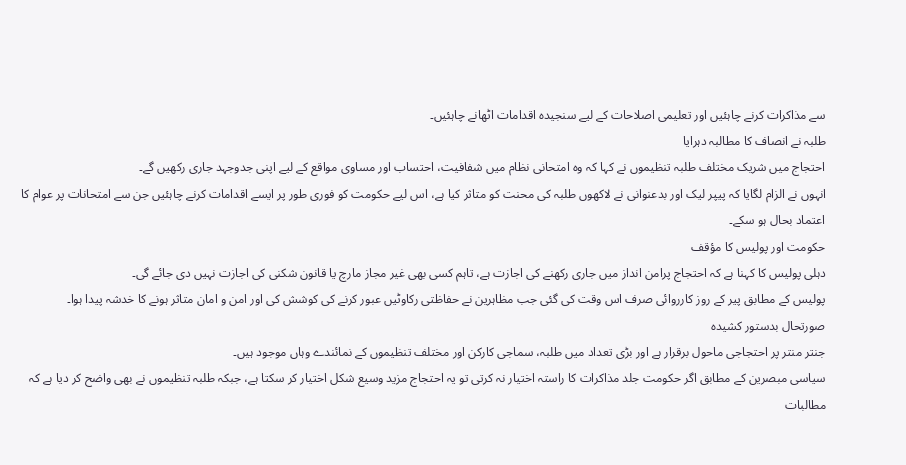سے مذاکرات کرنے چاہئیں اور تعلیمی اصلاحات کے لیے سنجیدہ اقدامات اٹھانے چاہئیں۔
طلبہ نے انصاف کا مطالبہ دہرایا
احتجاج میں شریک مختلف طلبہ تنظیموں نے کہا کہ وہ امتحانی نظام میں شفافیت، احتساب اور مساوی مواقع کے لیے اپنی جدوجہد جاری رکھیں گے۔
انہوں نے الزام لگایا کہ پیپر لیک اور بدعنوانی نے لاکھوں طلبہ کی محنت کو متاثر کیا ہے، اس لیے حکومت کو فوری طور پر ایسے اقدامات کرنے چاہئیں جن سے امتحانات پر عوام کا اعتماد بحال ہو سکے۔
حکومت اور پولیس کا مؤقف
دہلی پولیس کا کہنا ہے کہ احتجاج پرامن انداز میں جاری رکھنے کی اجازت ہے، تاہم کسی بھی غیر مجاز مارچ یا قانون شکنی کی اجازت نہیں دی جائے گی۔
پولیس کے مطابق پیر کے روز کارروائی صرف اس وقت کی گئی جب مظاہرین نے حفاظتی رکاوٹیں عبور کرنے کی کوشش کی اور امن و امان متاثر ہونے کا خدشہ پیدا ہوا۔
صورتحال بدستور کشیدہ
جنتر منتر پر احتجاجی ماحول برقرار ہے اور بڑی تعداد میں طلبہ، سماجی کارکن اور مختلف تنظیموں کے نمائندے وہاں موجود ہیں۔
سیاسی مبصرین کے مطابق اگر حکومت جلد مذاکرات کا راستہ اختیار نہ کرتی تو یہ احتجاج مزید وسیع شکل اختیار کر سکتا ہے، جبکہ طلبہ تنظیموں نے بھی واضح کر دیا ہے کہ مطالبات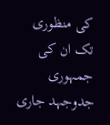کی منظوری تک ان کی جمہوری جدوجہد جاری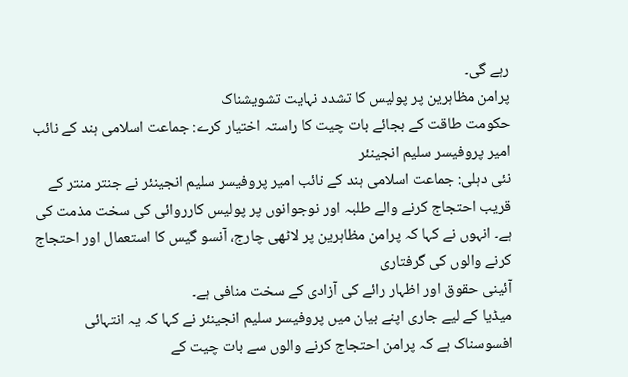رہے گی۔
پرامن مظاہرین پر پولیس کا تشدد نہایت تشویشناک
حکومت طاقت کے بجائے بات چیت کا راستہ اختیار کرے: جماعت اسلامی ہند کے نائب امیر پروفیسر سلیم انجینئر
نئی دہلی: جماعت اسلامی ہند کے نائب امیر پروفیسر سلیم انجینئر نے جنتر منتر کے قریب احتجاج کرنے والے طلبہ اور نوجوانوں پر پولیس کارروائی کی سخت مذمت کی ہے۔ انہوں نے کہا کہ پرامن مظاہرین پر لاٹھی چارج، آنسو گیس کا استعمال اور احتجاج کرنے والوں کی گرفتاری
آئینی حقوق اور اظہار رائے کی آزادی کے سخت منافی ہے۔
میڈیا کے لیے جاری اپنے بیان میں پروفیسر سلیم انجینئر نے کہا کہ یہ انتہائی افسوسناک ہے کہ پرامن احتجاج کرنے والوں سے بات چیت کے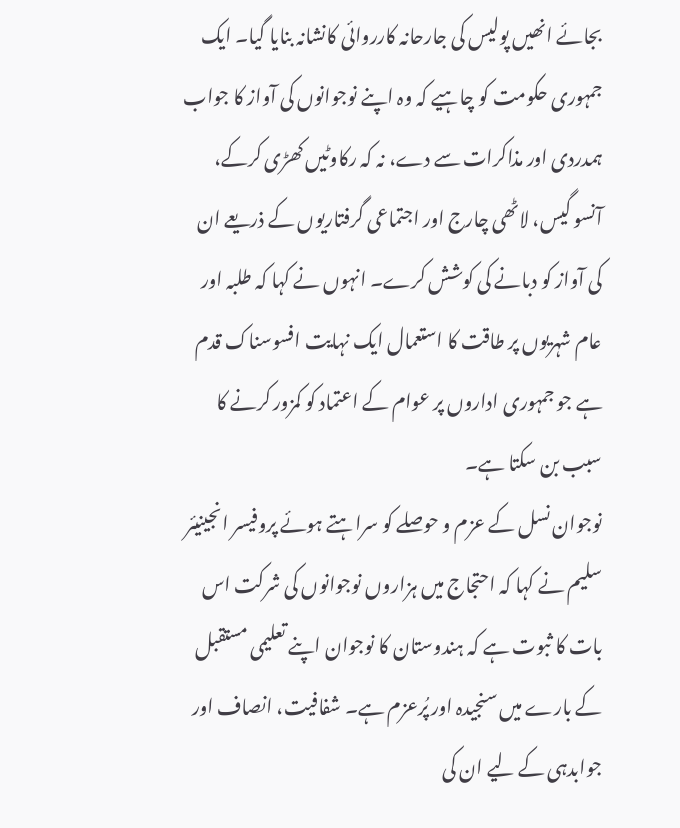بجائے انھیں پولیس کی جارحانہ کارروائی کانشانہ بنایا گیا۔ ایک جمہوری حکومت کو چاہیے کہ وہ اپنے نوجوانوں کی آواز کا جواب ہمدردی اور مذاکرات سے دے، نہ کہ رکاوٹیں کھڑی کرکے، آنسو گیس، لاٹھی چارج اور اجتماعی گرفتاریوں کے ذریعے ان کی آواز کو دبانے کی کوشش کرے۔ انہوں نے کہا کہ طلبہ اور عام شہریوں پر طاقت کا استعمال ایک نہایت افسوسناک قدم ہے جو جمہوری اداروں پر عوام کے اعتماد کو کمزور کرنے کا سبب بن سکتا ہے۔
نوجوان نسل کے عزم و حوصلے کو سراہتے ہوئے پروفیسر انجینیئر سلیم نے کہا کہ احتجاج میں ہزاروں نوجوانوں کی شرکت اس بات کا ثبوت ہے کہ ہندوستان کا نوجوان اپنے تعلیمی مستقبل کے بارے میں سنجیدہ اور پُرعزم ہے۔ شفافیت، انصاف اور جوابدہی کے لیے ان کی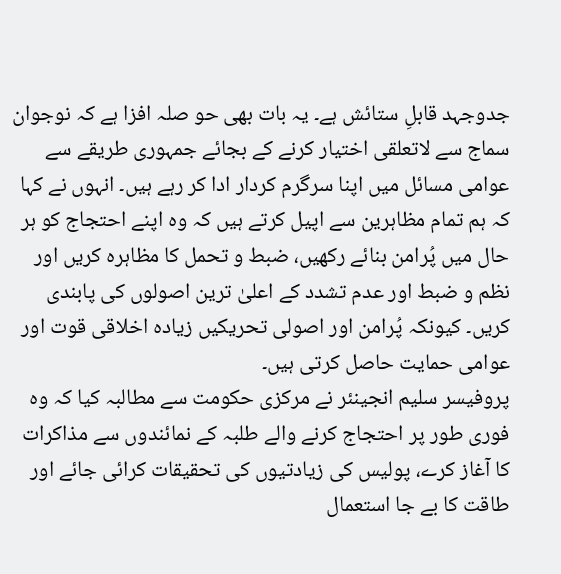جدوجہد قابلِ ستائش ہے۔ یہ بات بھی حو صلہ افزا ہے کہ نوجوان سماج سے لاتعلقی اختیار کرنے کے بجائے جمہوری طریقے سے عوامی مسائل میں اپنا سرگرم کردار ادا کر رہے ہیں۔ انہوں نے کہا کہ ہم تمام مظاہرین سے اپیل کرتے ہیں کہ وہ اپنے احتجاج کو ہر حال میں پُرامن بنائے رکھیں، ضبط و تحمل کا مظاہرہ کریں اور نظم و ضبط اور عدم تشدد کے اعلیٰ ترین اصولوں کی پابندی کریں۔ کیونکہ پُرامن اور اصولی تحریکیں زیادہ اخلاقی قوت اور عوامی حمایت حاصل کرتی ہیں۔
پروفیسر سلیم انجینئر نے مرکزی حکومت سے مطالبہ کیا کہ وہ فوری طور پر احتجاج کرنے والے طلبہ کے نمائندوں سے مذاکرات کا آغاز کرے، پولیس کی زیادتیوں کی تحقیقات کرائی جائے اور طاقت کا بے جا استعمال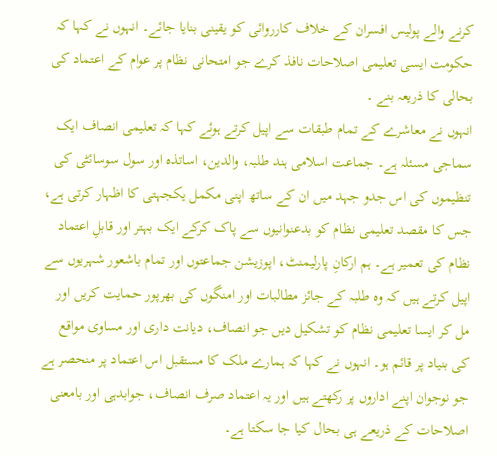کرنے والے پولیس افسران کے خلاف کارروائی کو یقینی بنایا جائے۔ انہوں نے کہا کہ حکومت ایسی تعلیمی اصلاحات نافذ کرے جو امتحانی نظام پر عوام کے اعتماد کی بحالی کا ذریعہ بنے ۔
انہوں نے معاشرے کے تمام طبقات سے اپیل کرتے ہوئے کہا کہ تعلیمی انصاف ایک سماجی مسئلہ ہے۔ جماعت اسلامی ہند طلبہ، والدین، اساتذہ اور سول سوسائٹی کی تنظیموں کی اس جدو جہد میں ان کے ساتھ اپنی مکمل یکجہتی کا اظہار کرتی ہے، جس کا مقصد تعلیمی نظام کو بدعنوانیوں سے پاک کرکے ایک بہتر اور قابلِ اعتماد نظام کی تعمیر ہے۔ ہم ارکانِ پارلیمنٹ، اپوزیشن جماعتوں اور تمام باشعور شہریوں سے اپیل کرتے ہیں کہ وہ طلبہ کے جائز مطالبات اور امنگوں کی بھرپور حمایت کریں اور مل کر ایسا تعلیمی نظام کو تشکیل دیں جو انصاف، دیانت داری اور مساوی مواقع کی بنیاد پر قائم ہو۔ انہوں نے کہا کہ ہمارے ملک کا مستقبل اس اعتماد پر منحصر ہے جو نوجوان اپنے اداروں پر رکھتے ہیں اور یہ اعتماد صرف انصاف، جوابدہی اور بامعنی اصلاحات کے ذریعے ہی بحال کیا جا سکتا ہے۔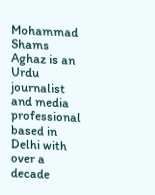Mohammad Shams Aghaz is an Urdu journalist and media professional based in Delhi with over a decade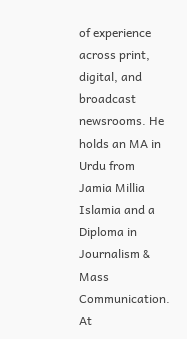of experience across print, digital, and broadcast newsrooms. He holds an MA in Urdu from Jamia Millia Islamia and a Diploma in Journalism & Mass Communication. At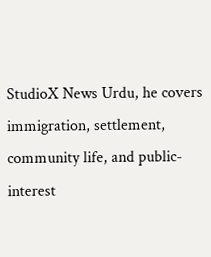StudioX News Urdu, he covers immigration, settlement, community life, and public-interest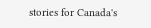stories for Canada's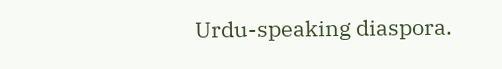Urdu-speaking diaspora.